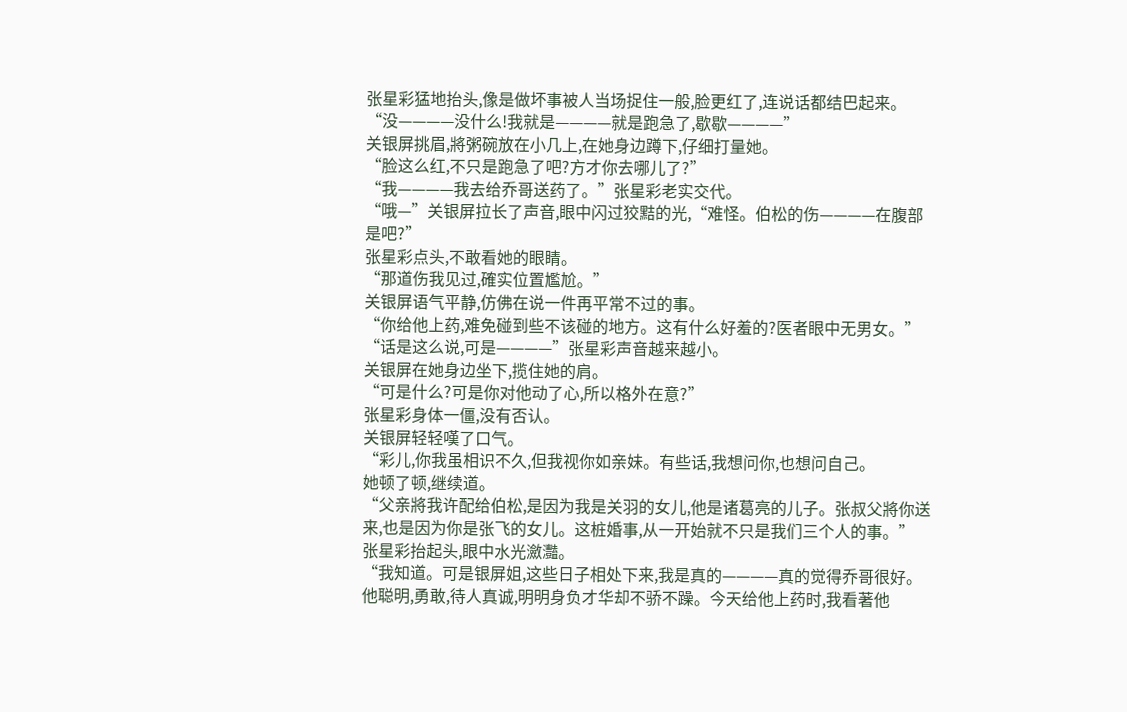张星彩猛地抬头,像是做坏事被人当场捉住一般,脸更红了,连说话都结巴起来。
“没————没什么!我就是————就是跑急了,歇歇————”
关银屏挑眉,將粥碗放在小几上,在她身边蹲下,仔细打量她。
“脸这么红,不只是跑急了吧?方才你去哪儿了?”
“我————我去给乔哥送药了。”张星彩老实交代。
“哦—”关银屏拉长了声音,眼中闪过狡黠的光,“难怪。伯松的伤————在腹部是吧?”
张星彩点头,不敢看她的眼睛。
“那道伤我见过,確实位置尷尬。”
关银屏语气平静,仿佛在说一件再平常不过的事。
“你给他上药,难免碰到些不该碰的地方。这有什么好羞的?医者眼中无男女。”
“话是这么说,可是————”张星彩声音越来越小。
关银屏在她身边坐下,揽住她的肩。
“可是什么?可是你对他动了心,所以格外在意?”
张星彩身体一僵,没有否认。
关银屏轻轻嘆了口气。
“彩儿,你我虽相识不久,但我视你如亲妹。有些话,我想问你,也想问自己。
她顿了顿,继续道。
“父亲將我许配给伯松,是因为我是关羽的女儿,他是诸葛亮的儿子。张叔父將你送来,也是因为你是张飞的女儿。这桩婚事,从一开始就不只是我们三个人的事。”
张星彩抬起头,眼中水光瀲灩。
“我知道。可是银屏姐,这些日子相处下来,我是真的————真的觉得乔哥很好。他聪明,勇敢,待人真诚,明明身负才华却不骄不躁。今天给他上药时,我看著他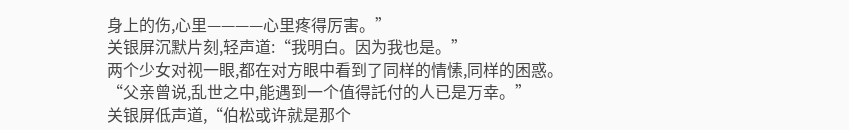身上的伤,心里————心里疼得厉害。”
关银屏沉默片刻,轻声道:“我明白。因为我也是。”
两个少女对视一眼,都在对方眼中看到了同样的情愫,同样的困惑。
“父亲曾说,乱世之中,能遇到一个值得託付的人已是万幸。”
关银屏低声道,“伯松或许就是那个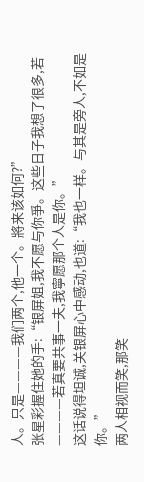人。只是————我们两个,他一个。將来该如何?”
张星彩握住她的手:“银屏姐,我不愿与你爭。这些日子我想了很多,若————若真要共事一夫,我寧愿那个人是你。”
这话说得坦诚,关银屏心中感动,也道:“我也一样。与其是旁人,不如是你。”
两人相视而笑,那笑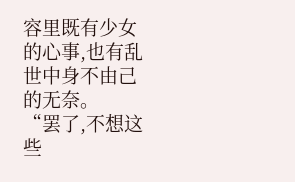容里既有少女的心事,也有乱世中身不由己的无奈。
“罢了,不想这些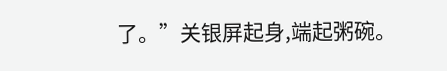了。”关银屏起身,端起粥碗。